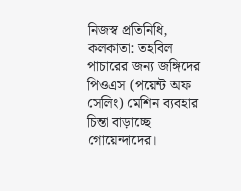নিজস্ব প্রতিনিধি, কলকাতা: তহবিল পাচারের জন্য জঙ্গিদের পিওএস (পয়েন্ট অফ সেলিং) মেশিন ব্যবহার চিন্তা বাড়াচ্ছে গোয়েন্দাদের।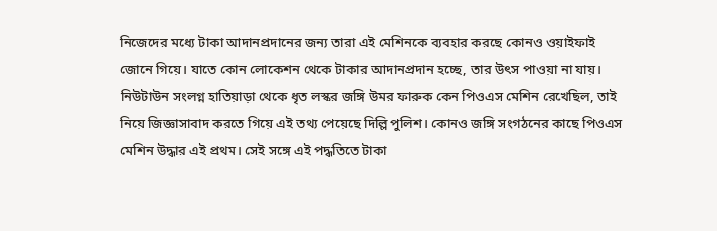নিজেদের মধ্যে টাকা আদানপ্রদানের জন্য তারা এই মেশিনকে ব্যবহার করছে কোনও ওয়াইফাই জোনে গিয়ে। যাতে কোন লোকেশন থেকে টাকার আদানপ্রদান হচ্ছে, তার উৎস পাওয়া না যায়। নিউটাউন সংলগ্ন হাতিয়াড়া থেকে ধৃত লস্কর জঙ্গি উমর ফারুক কেন পিওএস মেশিন রেখেছিল, তাই নিয়ে জিজ্ঞাসাবাদ করতে গিয়ে এই তথ্য পেয়েছে দিল্লি পুলিশ। কোনও জঙ্গি সংগঠনের কাছে পিওএস মেশিন উদ্ধার এই প্রথম। সেই সঙ্গে এই পদ্ধতিতে টাকা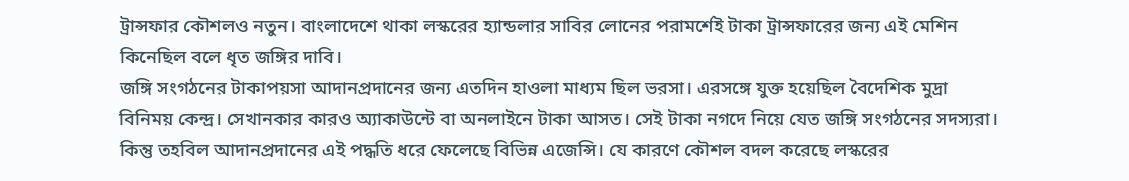ট্রান্সফার কৌশলও নতুন। বাংলাদেশে থাকা লস্করের হ্যান্ডলার সাবির লোনের পরামর্শেই টাকা ট্রান্সফারের জন্য এই মেশিন কিনেছিল বলে ধৃত জঙ্গির দাবি।
জঙ্গি সংগঠনের টাকাপয়সা আদানপ্রদানের জন্য এতদিন হাওলা মাধ্যম ছিল ভরসা। এরসঙ্গে যুক্ত হয়েছিল বৈদেশিক মুদ্রা বিনিময় কেন্দ্র। সেখানকার কারও অ্যাকাউন্টে বা অনলাইনে টাকা আসত। সেই টাকা নগদে নিয়ে যেত জঙ্গি সংগঠনের সদস্যরা। কিন্তু তহবিল আদানপ্রদানের এই পদ্ধতি ধরে ফেলেছে বিভিন্ন এজেন্সি। যে কারণে কৌশল বদল করেছে লস্করের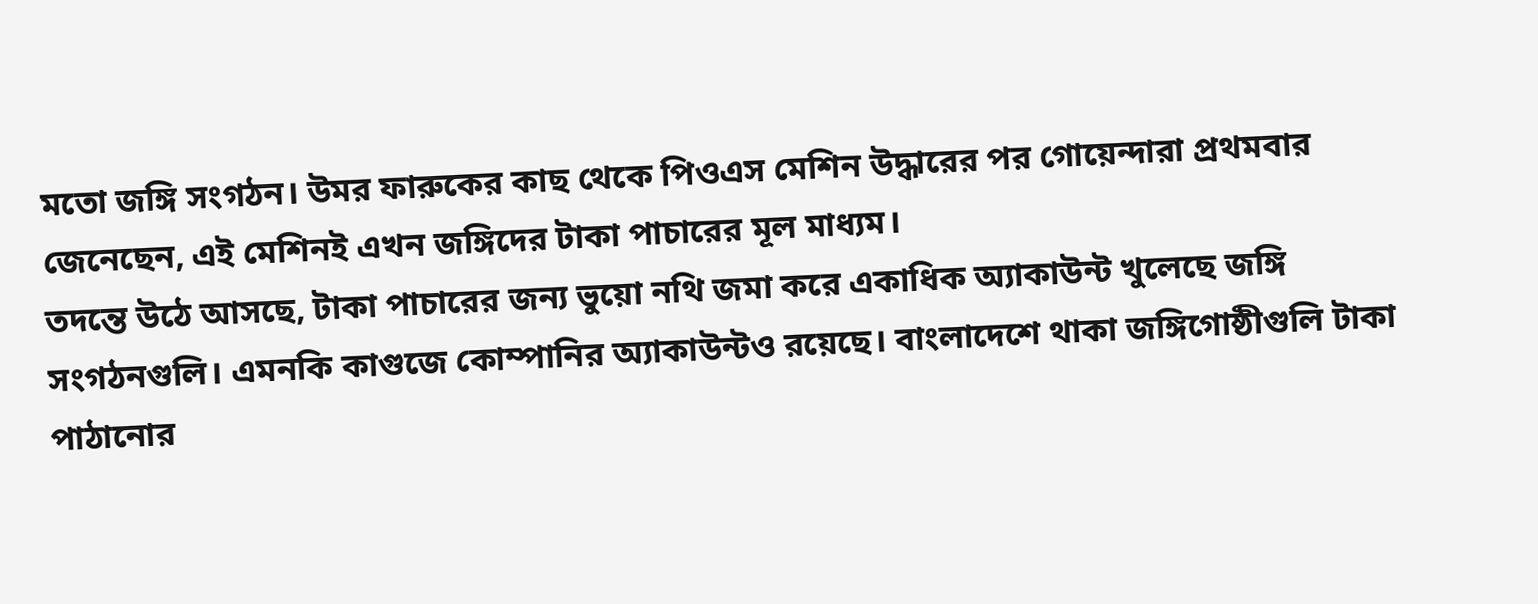মতো জঙ্গি সংগঠন। উমর ফারুকের কাছ থেকে পিওএস মেশিন উদ্ধারের পর গোয়েন্দারা প্রথমবার জেনেছেন, এই মেশিনই এখন জঙ্গিদের টাকা পাচারের মূল মাধ্যম।
তদন্তে উঠে আসছে, টাকা পাচারের জন্য ভুয়ো নথি জমা করে একাধিক অ্যাকাউন্ট খুলেছে জঙ্গি সংগঠনগুলি। এমনকি কাগুজে কোম্পানির অ্যাকাউন্টও রয়েছে। বাংলাদেশে থাকা জঙ্গিগোষ্ঠীগুলি টাকা পাঠানোর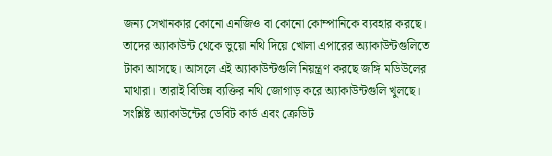জন্য সেখানকার কোনো এনজিও বা কোনো কোম্পানিকে ব্যবহার করছে। তাদের অ্যাকাউন্ট থেকে ভুয়ো নথি দিয়ে খোলা এপারের অ্যাকাউন্টগুলিতে টাকা আসছে। আসলে এই অ্যাকাউন্টগুলি নিয়ন্ত্রণ করছে জঙ্গি মডিউলের মাথারা। তারাই বিভিন্ন ব্যক্তির নথি জোগাড় করে অ্যাকাউন্টগুলি খুলছে। সংশ্লিষ্ট অ্যাকাউন্টের ডেবিট কার্ড এবং ক্রেডিট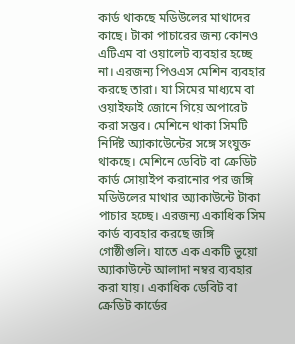কার্ড থাকছে মডিউলের মাথাদের কাছে। টাকা পাচারের জন্য কোনও এটিএম বা ওয়ালেট ব্যবহার হচ্ছে না। এরজন্য পিওএস মেশিন ব্যবহার করছে তারা। যা সিমের মাধ্যমে বা ওয়াইফাই জোনে গিয়ে অপারেট করা সম্ভব। মেশিনে থাকা সিমটি নির্দিষ্ট অ্যাকাউেন্টের সঙ্গে সংযুক্ত থাকছে। মেশিনে ডেবিট বা ক্রেডিট কার্ড সোয়াইপ করানোর পর জঙ্গি মডিউলের মাথার অ্যাকাউন্টে টাকা পাচার হচ্ছে। এরজন্য একাধিক সিম কার্ড ব্যবহার করছে জঙ্গি গোষ্ঠীগুলি। যাতে এক একটি ভুয়ো অ্যাকাউন্টে আলাদা নম্বর ব্যবহার করা যায়। একাধিক ডেবিট বা ক্রেডিট কার্ডের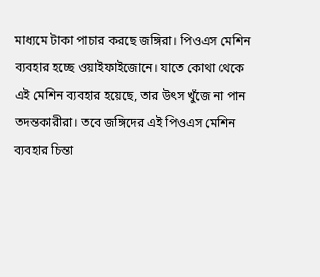মাধ্যমে টাকা পাচার করছে জঙ্গিরা। পিওএস মেশিন ব্যবহার হচ্ছে ওয়াইফাইজোনে। যাতে কোথা থেকে এই মেশিন ব্যবহার হয়েছে, তার উৎস খুঁজে না পান তদন্তকারীরা। তবে জঙ্গিদের এই পিওএস মেশিন ব্যবহার চিন্তা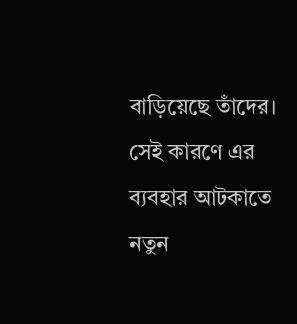বাড়িয়েছে তাঁদের। সেই কারণে এর ব্যবহার আটকাতে নতুন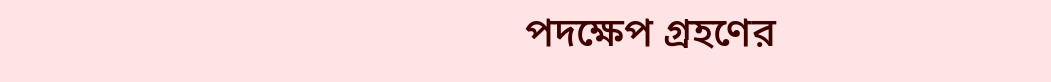পদক্ষেপ গ্রহণের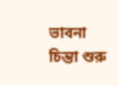ভাবনা চিন্তা শুরু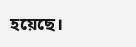হয়েছে।